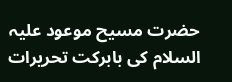حضرت مسیح موعود علیہ السلام کی بابرکت تحریرات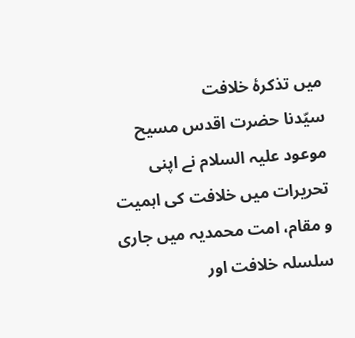میں تذکرۂ خلافت
سیّدنا حضرت اقدس مسیح موعود علیہ السلام نے اپنی تحریرات میں خلافت کی اہمیت و مقام، امت محمدیہ میں جاری سلسلہ خلافت اور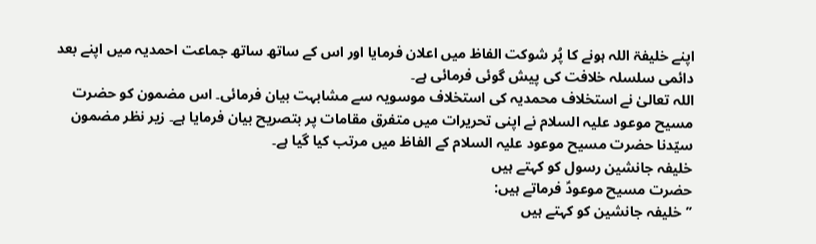اپنے خلیفۃ اللہ ہونے کا پُر شوکت الفاظ میں اعلان فرمایا اور اس کے ساتھ ساتھ جماعت احمدیہ میں اپنے بعد دائمی سلسلہ خلافت کی پیش گوئی فرمائی ہے۔
اللہ تعالیٰ نے استخلاف محمدیہ کی استخلاف موسویہ سے مشابہت بیان فرمائی۔ اس مضمون کو حضرت مسیح موعود علیہ السلام نے اپنی تحریرات میں متفرق مقامات پر بتصریح بیان فرمایا ہے۔ زیر نظر مضمون سیّدنا حضرت مسیح موعود علیہ السلام کے الفاظ میں مرتب کیا گیا ہے۔
خلیفہ جانشین رسول کو کہتے ہیں
حضرت مسیح موعودؑ فرماتے ہیں:
’’خلیفہ جانشین کو کہتے ہیں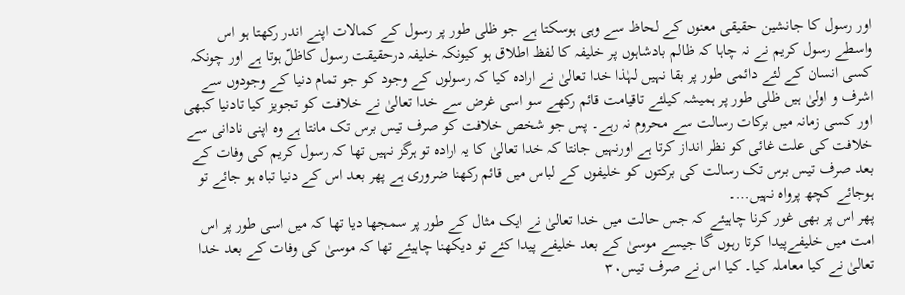اور رسول کا جانشین حقیقی معنوں کے لحاظ سے وہی ہوسکتا ہے جو ظلی طور پر رسول کے کمالات اپنے اندر رکھتا ہو اس واسطے رسول کریم نے نہ چاہا کہ ظالم بادشاہوں پر خلیفہ کا لفظ اطلاق ہو کیونکہ خلیفہ درحقیقت رسول کاظلّ ہوتا ہے اور چونکہ کسی انسان کے لئے دائمی طور پر بقا نہیں لہٰذا خدا تعالیٰ نے ارادہ کیا کہ رسولوں کے وجود کو جو تمام دنیا کے وجودوں سے اشرف و اولیٰ ہیں ظلی طور پر ہمیشہ کیلئے تاقیامت قائم رکھے سو اسی غرض سے خدا تعالیٰ نے خلافت کو تجویز کیا تادنیا کبھی اور کسی زمانہ میں برکات رسالت سے محروم نہ رہے۔ پس جو شخص خلافت کو صرف تیس برس تک مانتا ہے وہ اپنی نادانی سے خلافت کی علت غائی کو نظر انداز کرتا ہے اورنہیں جانتا کہ خدا تعالیٰ کا یہ ارادہ تو ہرگز نہیں تھا کہ رسول کریم کی وفات کے بعد صرف تیس برس تک رسالت کی برکتوں کو خلیفوں کے لباس میں قائم رکھنا ضروری ہے پھر بعد اس کے دنیا تباہ ہو جائے تو ہوجائے کچھ پرواہ نہیں…۔
پھر اس پر بھی غور کرنا چاہیئے کہ جس حالت میں خدا تعالیٰ نے ایک مثال کے طور پر سمجھا دیا تھا کہ میں اسی طور پر اس امت میں خلیفےپیدا کرتا رہوں گا جیسے موسیٰ کے بعد خلیفے پیدا کئے تو دیکھنا چاہیئے تھا کہ موسیٰ کی وفات کے بعد خدا تعالیٰ نے کیا معاملہ کیا۔ کیا اس نے صرف تیس۳۰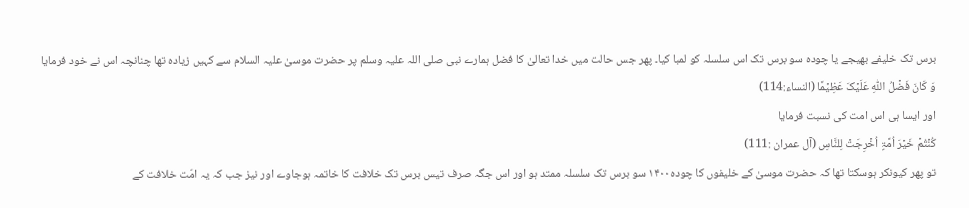برس تک خلیفے بھیجے یا چودہ سو برس تک اس سلسلہ کو لمبا کیا۔ پھر جس حالت میں خدا تعالیٰ کا فضل ہمارے نبی صلی اللہ علیہ وسلم پر حضرت موسیٰ علیہ السلام سے کہیں زیادہ تھا چنانچہ اس نے خود فرمایا
وَ کَانَ فَضۡلُ اللّٰہِ عَلَیۡکَ عَظِیۡمًا (النساء:114)
اور ایسا ہی اس امت کی نسبت فرمایا
کُنۡتُمۡ خَیۡرَ اُمَّۃٍ اُخۡرِجَتۡ لِلنَّاسِ (آل عمران :111)
تو پھر کیونکر ہوسکتا تھا کہ حضرت موسیٰ کے خلیفوں کا چودہ۱۴۰۰ سو برس تک سلسلہ ممتد ہو اور اس جگہ صرف تیس برس تک خلافت کا خاتمہ ہوجاوے اور نیز جب کہ یہ امّت خلافت کے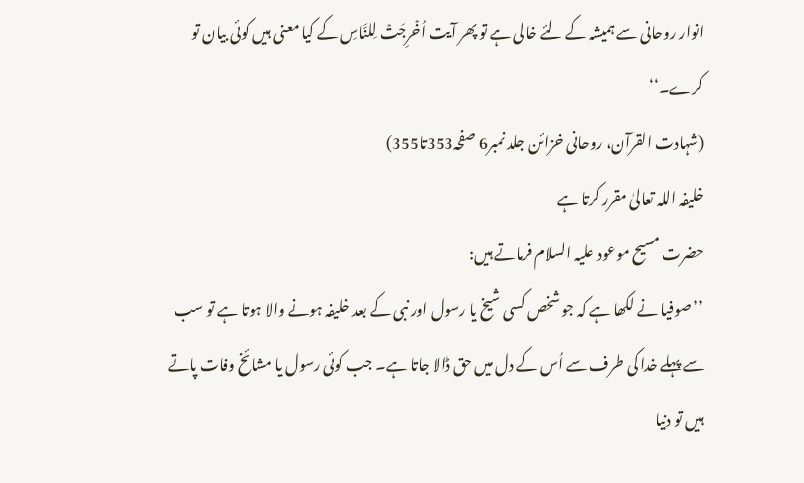انوار روحانی سے ہمیشہ کے لئے خالی ہے تو پھر آیت اُخۡرِجَتۡ لِلنَّاسِ کے کیا معنی ہیں کوئی بیان تو کرے۔‘‘
(شہادت القرآن، روحانی خزائن جلد نمبر6 صفحہ353تا355)
خلیفہ اللہ تعالیٰ مقرر کرتا ہے
حضرت مسیح موعود علیہ السلام فرماتے ہیں:
’’صوفیا نے لکھا ہے کہ جو شخص کسی شیخ یا رسول اور نبی کے بعد خلیفہ ہونے والا ہوتا ہے تو سب سے پہلے خدا کی طرف سے اُس کے دل میں حق ڈالا جاتا ہے۔ جب کوئی رسول یا مشائخ وفات پاتے ہیں تو دنیا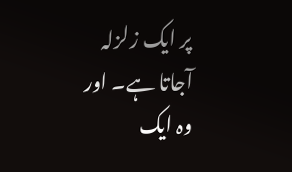پر ایک زلزلہ آجاتا ہے۔ اور وہ ایک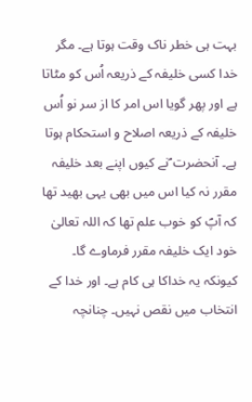بہت ہی خطر ناک وقت ہوتا ہے۔ مگر خدا کسی خلیفہ کے ذریعہ اُس کو مٹاتا ہے اور پھر گویا اس امر کا از سر نو اُس خلیفہ کے ذریعہ اصلاح و استحکام ہوتا ہے۔ آنحضرت ؐنے کیوں اپنے بعد خلیفہ مقرر نہ کیا اس میں بھی یہی بھید تھا کہ آپؐ کو خوب علم تھا کہ اللہ تعالیٰ خود ایک خلیفہ مقرر فرماوے گا۔ کیونکہ یہ خداکا ہی کام ہے۔ اور خدا کے انتخاب میں نقص نہیں۔ چنانچہ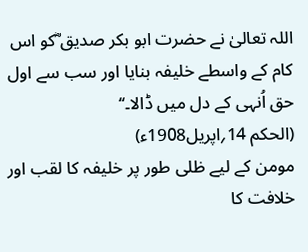اللہ تعالیٰ نے حضرت ابو بکر صدیق ؓکو اس کام کے واسطے خلیفہ بنایا اور سب سے اول حق اُنہی کے دل میں ڈالا۔‘‘
(الحکم 14؍اپریل1908ء)
مومن کے لیے ظلی طور پر خلیفہ کا لقب اور خلافت کا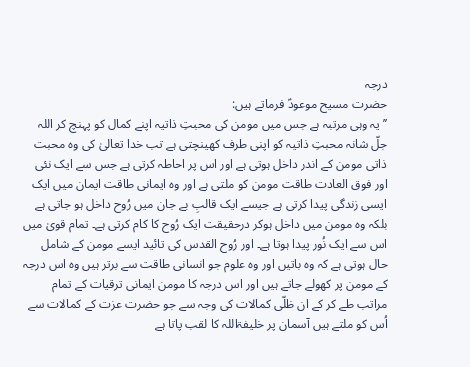درجہ
حضرت مسیح موعودؑ فرماتے ہیں:
’’یہ وہی مرتبہ ہے جس میں مومن کی محبتِ ذاتیہ اپنے کمال کو پہنچ کر اللہ جلّ شانہ محبتِ ذاتیہ کو اپنی طرف کھینچتی ہے تب خدا تعالیٰ کی وہ محبت ذاتی مومن کے اندر داخل ہوتی ہے اور اس پر احاطہ کرتی ہے جس سے ایک نئی اور فوق العادت طاقت مومن کو ملتی ہے اور وہ ایمانی طاقت ایمان میں ایک ایسی زندگی پیدا کرتی ہے جیسے ایک قالبِ بے جان میں رُوح داخل ہو جاتی ہے بلکہ وہ مومن میں داخل ہوکر درحقیقت ایک رُوح کا کام کرتی ہے۔ تمام قویٰ میں اس سے ایک نُور پیدا ہوتا ہے۔ اور رُوح القدس کی تائید ایسے مومن کے شامل حال ہوتی ہے کہ وہ باتیں اور وہ علوم جو انسانی طاقت سے برتر ہیں وہ اس درجہ کے مومن پر کھولے جاتے ہیں اور اس درجہ کا مومن ایمانی ترقیات کے تمام مراتب طے کر کے ان ظلّی کمالات کی وجہ سے جو حضرت عزت کے کمالات سے اُس کو ملتے ہیں آسمان پر خلیفۃاللہ کا لقب پاتا ہے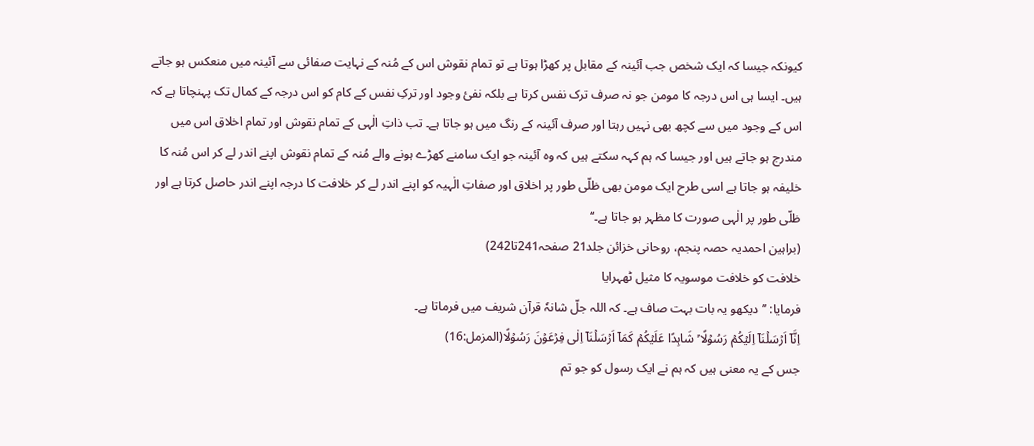کیونکہ جیسا کہ ایک شخص جب آئینہ کے مقابل پر کھڑا ہوتا ہے تو تمام نقوش اس کے مُنہ کے نہایت صفائی سے آئینہ میں منعکس ہو جاتے ہیں۔ ایسا ہی اس درجہ کا مومن جو نہ صرف ترک نفس کرتا ہے بلکہ نفیٔ وجود اور ترکِ نفس کے کام کو اس درجہ کے کمال تک پہنچاتا ہے کہ اس کے وجود میں سے کچھ بھی نہیں رہتا اور صرف آئینہ کے رنگ میں ہو جاتا ہے۔ تب ذاتِ الٰہی کے تمام نقوش اور تمام اخلاق اس میں مندرج ہو جاتے ہیں اور جیسا کہ ہم کہہ سکتے ہیں کہ وہ آئینہ جو ایک سامنے کھڑے ہونے والے مُنہ کے تمام نقوش اپنے اندر لے کر اس مُنہ کا خلیفہ ہو جاتا ہے اسی طرح ایک مومن بھی ظلّی طور پر اخلاق اور صفاتِ الٰہیہ کو اپنے اندر لے کر خلافت کا درجہ اپنے اندر حاصل کرتا ہے اور ظلّی طور پر الٰہی صورت کا مظہر ہو جاتا ہے۔‘‘
(براہین احمدیہ حصہ پنجم، روحانی خزائن جلد21 صفحہ241تا242)
خلافت کو خلافت موسویہ کا مثیل ٹھہرایا
فرمایا: ’’دیکھو یہ بات بہت صاف ہے۔ کہ اللہ جلّ شانہٗ قرآن شریف میں فرماتا ہے۔
اِنَّاۤ اَرۡسَلۡنَاۤ اِلَیۡکُمۡ رَسُوۡلًا ۬ۙ شَاہِدًا عَلَیۡکُمۡ کَمَاۤ اَرۡسَلۡنَاۤ اِلٰی فِرۡعَوۡنَ رَسُوۡلًا(المزمل:16)
جس کے یہ معنی ہیں کہ ہم نے ایک رسول کو جو تم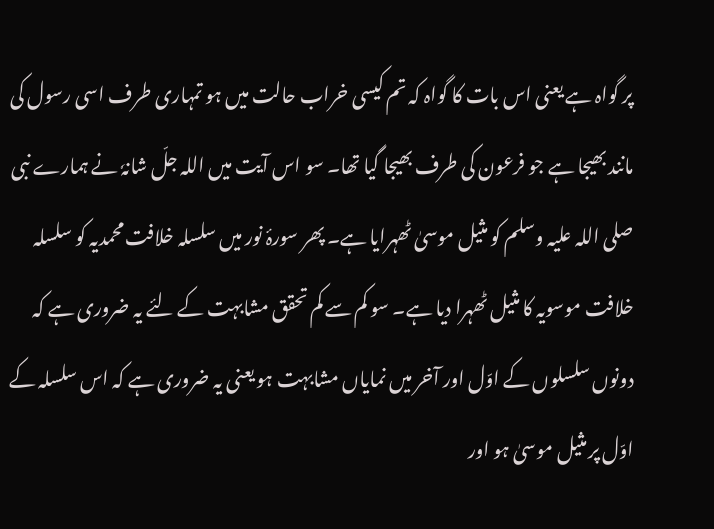پر گواہ ہے یعنی اس بات کا گواہ کہ تم کیسی خراب حالت میں ہو تمہاری طرف اسی رسول کی مانند بھیجا ہے جو فرعون کی طرف بھیجا گیا تھا۔ سو اس آیت میں اللہ جلّ شانہٗ نے ہمارے نبی صلی اللہ علیہ وسلم کو مثیل موسیٰ ٹھہرایا ہے۔ پھر سورۂ نور میں سلسلہ خلافت محمدیہ کو سلسلہ خلافت موسویہ کا مثیل ٹھہرا دیا ہے۔ سو کم سے کم تحقق مشابہت کے لئے یہ ضروری ہے کہ دونوں سلسلوں کے اوّل اور آخر میں نمایاں مشابہت ہو یعنی یہ ضروری ہے کہ اس سلسلہ کے اوّل پر مثیل موسیٰ ہو اور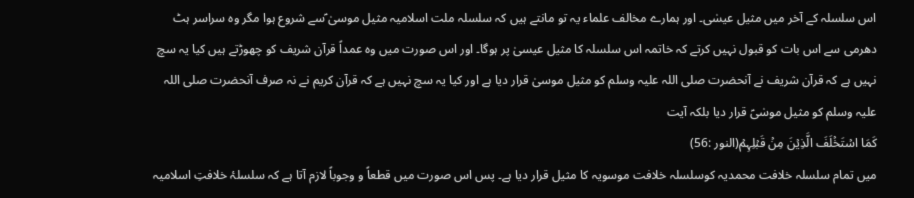اس سلسلہ کے آخر میں مثیل عیسٰی۔ اور ہمارے مخالف علماء یہ تو مانتے ہیں کہ سلسلہ ملت اسلامیہ مثیل موسیٰ ؑسے شروع ہوا مگر وہ سراسر ہٹ دھرمی سے اس بات کو قبول نہیں کرتے کہ خاتمہ اس سلسلہ کا مثیل عیسیٰ پر ہوگا۔ اور اس صورت میں وہ عمداً قرآن شریف کو چھوڑتے ہیں کیا یہ سچ نہیں ہے کہ قرآن شریف نے آنحضرت صلی اللہ علیہ وسلم کو مثیل موسیٰ قرار دیا ہے اور کیا یہ سچ نہیں ہے کہ قرآن کریم نے نہ صرف آنحضرت صلی اللہ علیہ وسلم کو مثیل موسٰیؑ قرار دیا بلکہ آیت
کَمَا اسۡتَخۡلَفَ الَّذِیۡنَ مِنۡ قَبۡلِہِمۡ(النور :56)
میں تمام سلسلہ خلافت محمدیہ کوسلسلہ خلافت موسویہ کا مثیل قرار دیا ہے۔ پس اس صورت میں قطعاً و وجوباً لازم آتا ہے کہ سلسلۂ خلافتِ اسلامیہ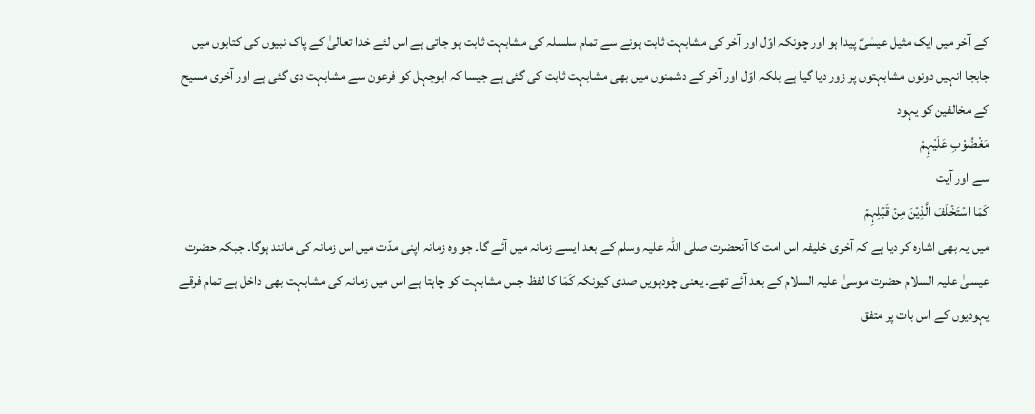کے آخر میں ایک مثیل عیسٰیؑ پیدا ہو اور چونکہ اوّل اور آخر کی مشابہت ثابت ہونے سے تمام سلسلہ کی مشابہت ثابت ہو جاتی ہے اس لئے خدا تعالیٰ کے پاک نبیوں کی کتابوں میں جابجا انہیں دونوں مشابہتوں پر زور دیا گیا ہے بلکہ اوّل اور آخر کے دشمنوں میں بھی مشابہت ثابت کی گئی ہے جیسا کہ ابوجہل کو فرعون سے مشابہت دی گئی ہے اور آخری مسیح کے مخالفین کو یہود
مَغْضُوْبِ عَلَیْہِمْ
سے اور آیت
کَمَا اسۡتَخۡلَفَ الَّذِیۡنَ مِنۡ قَبۡلِہِمۡ
میں یہ بھی اشارہ کر دیا ہے کہ آخری خلیفہ اس امت کا آنحضرت صلی اللہ علیہ وسلم کے بعد ایسے زمانہ میں آئے گا۔ جو وہ زمانہ اپنی مدّت میں اس زمانہ کی مانند ہوگا۔ جبکہ حضرت عیسیٰ علیہ السلام حضرت موسیٰ علیہ السلام کے بعد آئے تھے۔ یعنی چودہویں صدی کیونکہ کَمَا کا لفظ جس مشابہت کو چاہتا ہے اس میں زمانہ کی مشابہت بھی داخل ہے تمام فرقے یہودیوں کے اس بات پر متفق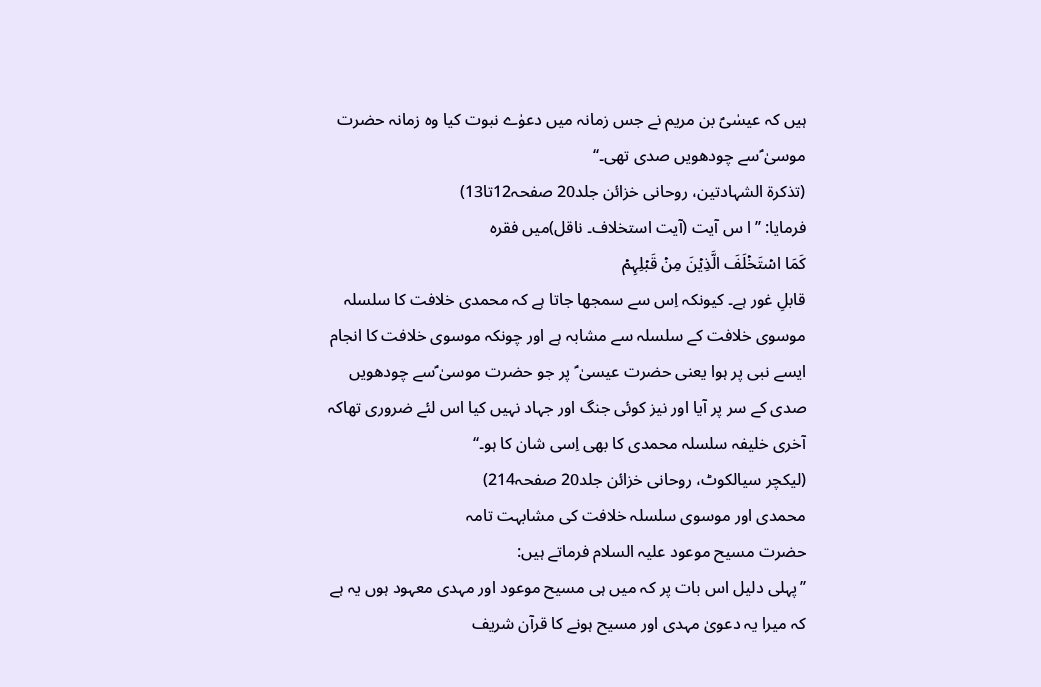ہیں کہ عیسٰیؑ بن مریم نے جس زمانہ میں دعوٰے نبوت کیا وہ زمانہ حضرت موسیٰ ؑسے چودھویں صدی تھی۔‘‘
(تذکرۃ الشہادتین، روحانی خزائن جلد20 صفحہ12تا13)
فرمایا: ’’ا س آیت (آیت استخلاف۔ ناقل)میں فقرہ
کَمَا اسۡتَخۡلَفَ الَّذِیۡنَ مِنۡ قَبۡلِہِمۡ
قابلِ غور ہے۔ کیونکہ اِس سے سمجھا جاتا ہے کہ محمدی خلافت کا سلسلہ موسوی خلافت کے سلسلہ سے مشابہ ہے اور چونکہ موسوی خلافت کا انجام ایسے نبی پر ہوا یعنی حضرت عیسیٰ ؑ پر جو حضرت موسیٰ ؑسے چودھویں صدی کے سر پر آیا اور نیز کوئی جنگ اور جہاد نہیں کیا اس لئے ضروری تھاکہ آخری خلیفہ سلسلہ محمدی کا بھی اِسی شان کا ہو۔‘‘
(لیکچر سیالکوٹ، روحانی خزائن جلد20 صفحہ214)
محمدی اور موسوی سلسلہ خلافت کی مشابہت تامہ
حضرت مسیح موعود علیہ السلام فرماتے ہیں:
’’پہلی دلیل اس بات پر کہ میں ہی مسیح موعود اور مہدی معہود ہوں یہ ہے کہ میرا یہ دعویٰ مہدی اور مسیح ہونے کا قرآن شریف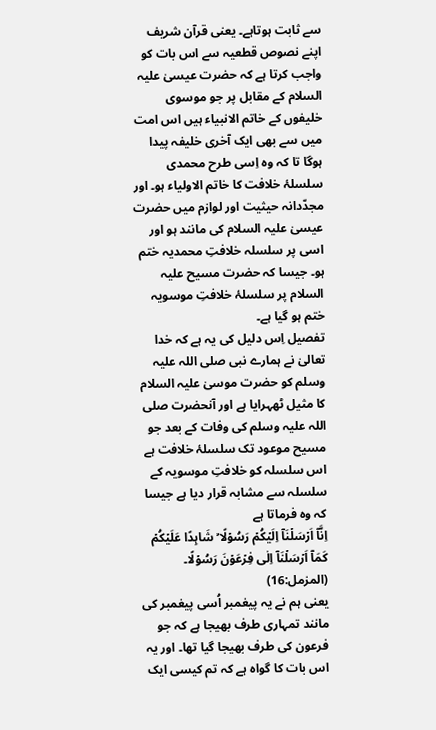سے ثابت ہوتاہے۔ یعنی قرآن شریف اپنے نصوص قطعیہ سے اس بات کو واجب کرتا ہے کہ حضرت عیسیٰ علیہ السلام کے مقابل پر جو موسوی خلیفوں کے خاتم الانبیاء ہیں اس امت میں سے بھی ایک آخری خلیفہ پیدا ہوگا تا کہ وہ اِسی طرح محمدی سلسلۂ خلافت کا خاتم الاولیاء ہو۔ اور مجدّدانہ حیثیت اور لوازم میں حضرت عیسیٰ علیہ السلام کی مانند ہو اور اسی پر سلسلہ خلافتِ محمدیہ ختم ہو۔ جیسا کہ حضرت مسیح علیہ السلام پر سلسلۂ خلافتِ موسویہ ختم ہو گیا ہے۔
تفصیل اِس دلیل کی یہ ہے کہ خدا تعالیٰ نے ہمارے نبی صلی اللہ علیہ وسلم کو حضرت موسیٰ علیہ السلام کا مثیل ٹھہرایا ہے اور آنحضرت صلی اللہ علیہ وسلم کی وفات کے بعد جو مسیح موعود تک سلسلۂ خلافت ہے اس سلسلہ کو خلافتِ موسویہ کے سلسلہ سے مشابہ قرار دیا ہے جیسا کہ وہ فرماتا ہے
اِنَّاۤ اَرۡسَلۡنَاۤ اِلَیۡکُمۡ رَسُوۡلًا ۬ۙ شَاہِدًا عَلَیۡکُمۡ کَمَاۤ اَرۡسَلۡنَاۤ اِلٰی فِرۡعَوۡنَ رَسُوۡلًا۔ (المزمل:16)
یعنی ہم نے یہ پیغمبر اُسی پیغمبر کی مانند تمہاری طرف بھیجا ہے کہ جو فرعون کی طرف بھیجا گیا تھا۔ اور یہ اس بات کا گواہ ہے کہ تم کیسی ایک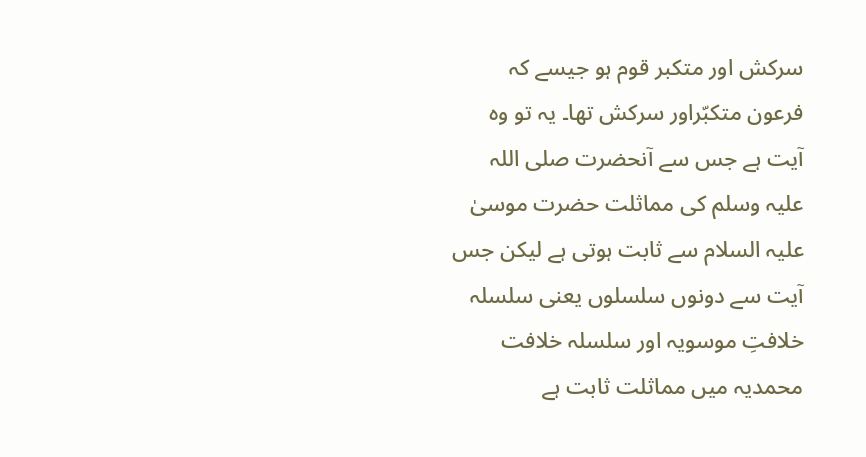سرکش اور متکبر قوم ہو جیسے کہ فرعون متکبّراور سرکش تھا۔ یہ تو وہ آیت ہے جس سے آنحضرت صلی اللہ علیہ وسلم کی مماثلت حضرت موسیٰ علیہ السلام سے ثابت ہوتی ہے لیکن جس آیت سے دونوں سلسلوں یعنی سلسلہ خلافتِ موسویہ اور سلسلہ خلافت محمدیہ میں مماثلت ثابت ہے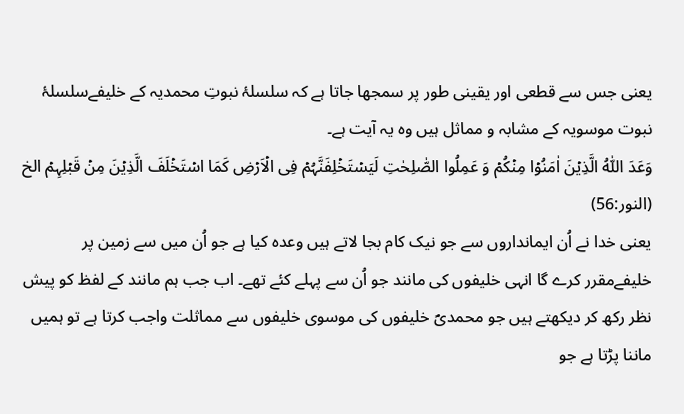یعنی جس سے قطعی اور یقینی طور پر سمجھا جاتا ہے کہ سلسلۂ نبوتِ محمدیہ کے خلیفےسلسلۂ نبوت موسویہ کے مشابہ و مماثل ہیں وہ یہ آیت ہے۔
وَعَدَ اللّٰہُ الَّذِیۡنَ اٰمَنُوۡا مِنۡکُمۡ وَ عَمِلُوا الصّٰلِحٰتِ لَیَسۡتَخۡلِفَنَّہُمۡ فِی الۡاَرۡضِ کَمَا اسۡتَخۡلَفَ الَّذِیۡنَ مِنۡ قَبۡلِہِمۡ الخ (النور:56)
یعنی خدا نے اُن ایمانداروں سے جو نیک کام بجا لاتے ہیں وعدہ کیا ہے جو اُن میں سے زمین پر خلیفےمقرر کرے گا انہی خلیفوں کی مانند جو اُن سے پہلے کئے تھے۔ اب جب ہم مانند کے لفظ کو پیش نظر رکھ کر دیکھتے ہیں جو محمدیؐ خلیفوں کی موسوی خلیفوں سے مماثلت واجب کرتا ہے تو ہمیں ماننا پڑتا ہے جو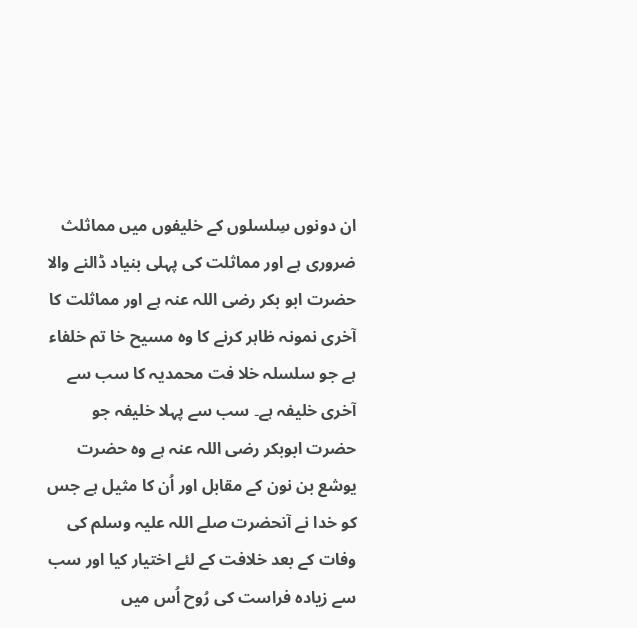ان دونوں سِلسلوں کے خلیفوں میں مماثلث ضروری ہے اور مماثلت کی پہلی بنیاد ڈالنے والا حضرت ابو بکر رضی اللہ عنہ ہے اور مماثلت کا آخری نمونہ ظاہر کرنے کا وہ مسیح خا تم خلفاء ہے جو سلسلہ خلا فت محمدیہ کا سب سے آخری خلیفہ ہے۔ سب سے پہلا خلیفہ جو حضرت ابوبکر رضی اللہ عنہ ہے وہ حضرت یوشع بن نون کے مقابل اور اُن کا مثیل ہے جس کو خدا نے آنحضرت صلے اللہ علیہ وسلم کی وفات کے بعد خلافت کے لئے اختیار کیا اور سب سے زیادہ فراست کی رُوح اُس میں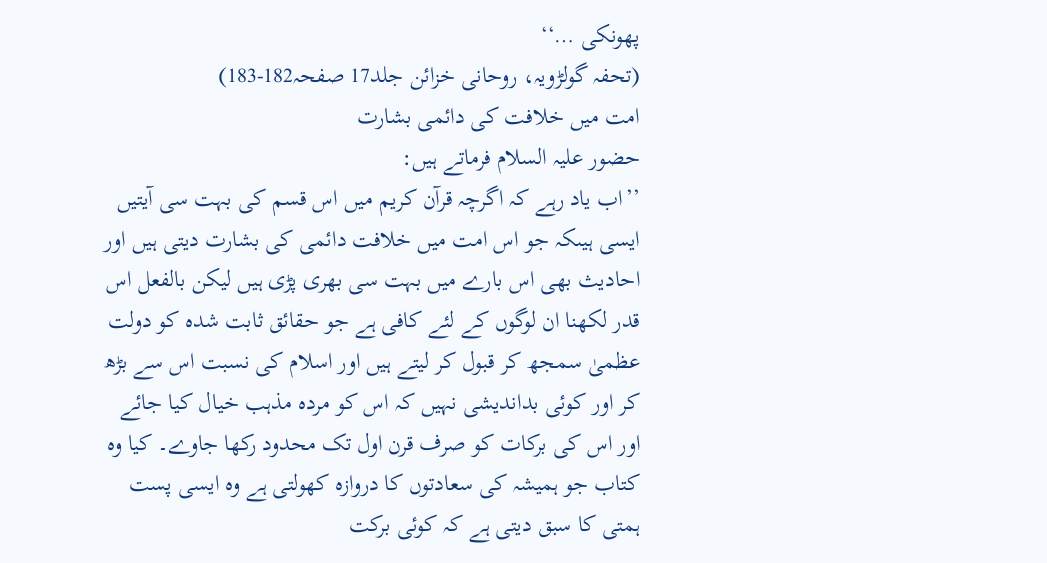پھونکی …‘‘
(تحفہ گولڑویہ، روحانی خزائن جلد17 صفحہ182-183)
امت میں خلافت کی دائمی بشارت
حضور علیہ السلام فرماتے ہیں:
’’اب یاد رہے کہ اگرچہ قرآن کریم میں اس قسم کی بہت سی آیتیں ایسی ہیںکہ جو اس امت میں خلافت دائمی کی بشارت دیتی ہیں اور احادیث بھی اس بارے میں بہت سی بھری پڑی ہیں لیکن بالفعل اس قدر لکھنا ان لوگوں کے لئے کافی ہے جو حقائق ثابت شدہ کو دولت عظمیٰ سمجھ کر قبول کر لیتے ہیں اور اسلام کی نسبت اس سے بڑھ کر اور کوئی بداندیشی نہیں کہ اس کو مردہ مذہب خیال کیا جائے اور اس کی برکات کو صرف قرن اول تک محدود رکھا جاوے۔ کیا وہ کتاب جو ہمیشہ کی سعادتوں کا دروازہ کھولتی ہے وہ ایسی پست ہمتی کا سبق دیتی ہے کہ کوئی برکت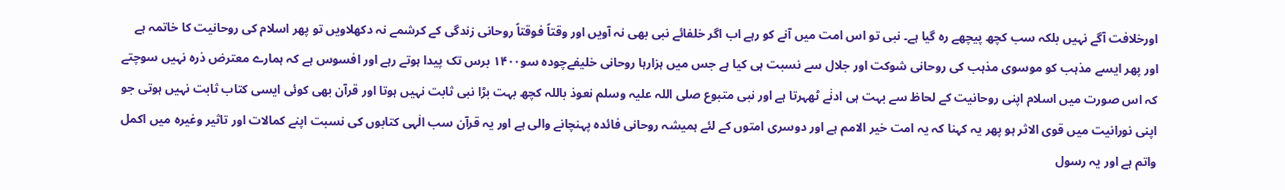اورخلافت آگے نہیں بلکہ سب کچھ پیچھے رہ گیا ہے۔ نبی تو اس امت میں آنے کو رہے اب اگر خلفائے نبی بھی نہ آویں اور وقتاً فوقتاً روحانی زندگی کے کرشمے نہ دکھلاویں تو پھر اسلام کی روحانیت کا خاتمہ ہے اور پھر ایسے مذہب کو موسوی مذہب کی روحانی شوکت اور جلال سے نسبت ہی کیا ہے جس میں ہزارہا روحانی خلیفےچودہ سو۱۴۰۰ برس تک پیدا ہوتے رہے اور افسوس ہے کہ ہمارے معترض ذرہ نہیں سوچتے کہ اس صورت میں اسلام اپنی روحانیت کے لحاظ سے بہت ہی ادنٰے ٹھہرتا ہے اور نبی متبوع صلی اللہ علیہ وسلم نعوذ باللہ کچھ بہت بڑا نبی ثابت نہیں ہوتا اور قرآن بھی کوئی ایسی کتاب ثابت نہیں ہوتی جو اپنی نورانیت میں قوی الاثر ہو پھر یہ کہنا کہ یہ امت خیر الامم ہے اور دوسری امتوں کے لئے ہمیشہ روحانی فائدہ پہنچانے والی ہے اور یہ قرآن سب الٰہی کتابوں کی نسبت اپنے کمالات اور تاثیر وغیرہ میں اکمل واتم ہے اور یہ رسول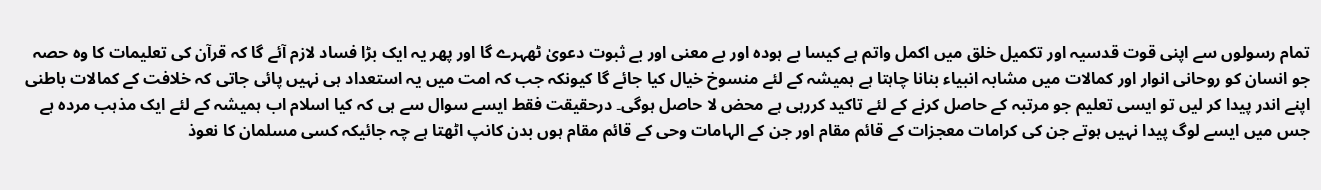تمام رسولوں سے اپنی قوت قدسیہ اور تکمیل خلق میں اکمل واتم ہے کیسا بے ہودہ اور بے معنی اور بے ثبوت دعویٰ ٹھہرے گا اور پھر یہ ایک بڑا فساد لازم آئے گا کہ قرآن کی تعلیمات کا وہ حصہ جو انسان کو روحانی انوار اور کمالات میں مشابہ انبیاء بنانا چاہتا ہے ہمیشہ کے لئے منسوخ خیال کیا جائے گا کیونکہ جب کہ امت میں یہ استعداد ہی نہیں پائی جاتی کہ خلافت کے کمالات باطنی اپنے اندر پیدا کر لیں تو ایسی تعلیم جو مرتبہ کے حاصل کرنے کے لئے تاکید کررہی ہے محض لا حاصل ہوگی۔ درحقیقت فقط ایسے سوال سے ہی کہ کیا اسلام اب ہمیشہ کے لئے ایک مذہب مردہ ہے جس میں ایسے لوگ پیدا نہیں ہوتے جن کی کرامات معجزات کے قائم مقام اور جن کے الہامات وحی کے قائم مقام ہوں بدن کانپ اٹھتا ہے چہ جائیکہ کسی مسلمان کا نعوذ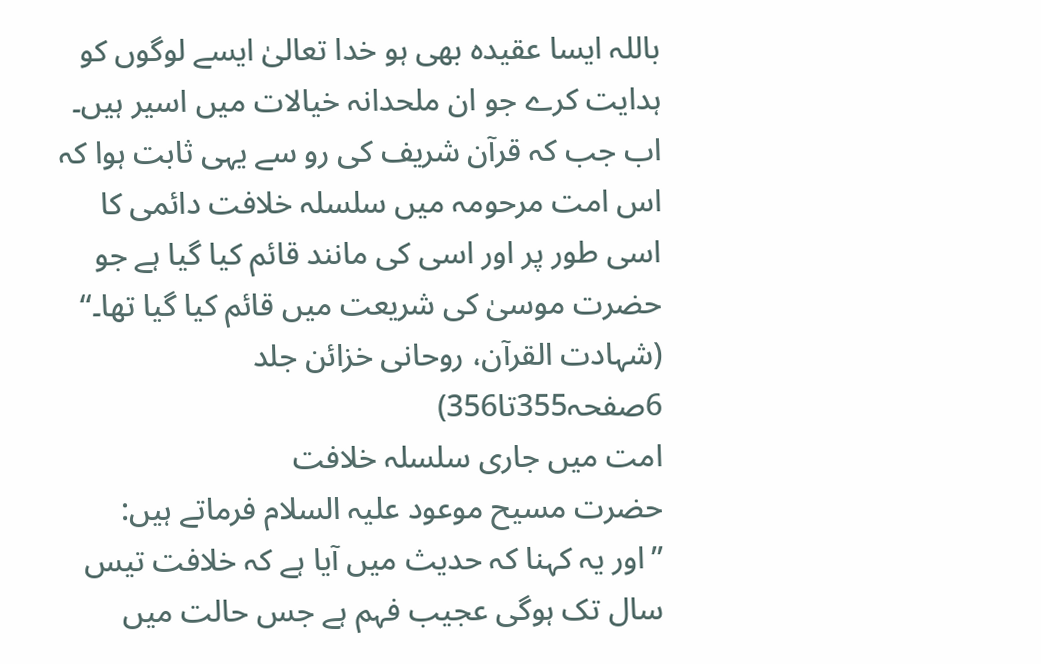باللہ ایسا عقیدہ بھی ہو خدا تعالیٰ ایسے لوگوں کو ہدایت کرے جو ان ملحدانہ خیالات میں اسیر ہیں۔ اب جب کہ قرآن شریف کی رو سے یہی ثابت ہوا کہ اس امت مرحومہ میں سلسلہ خلافت دائمی کا اسی طور پر اور اسی کی مانند قائم کیا گیا ہے جو حضرت موسیٰ کی شریعت میں قائم کیا گیا تھا۔‘‘
(شہادت القرآن، روحانی خزائن جلد 6صفحہ355تا356)
امت میں جاری سلسلہ خلافت
حضرت مسیح موعود علیہ السلام فرماتے ہیں:
’’اور یہ کہنا کہ حدیث میں آیا ہے کہ خلافت تیس سال تک ہوگی عجیب فہم ہے جس حالت میں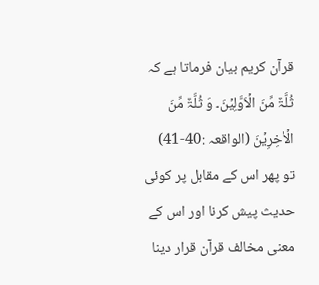قرآن کریم بیان فرماتا ہے کہ
ثُلَّۃٌ مِّنَ الۡاَوَّلِیۡنَ۔ وَ ثُلَّۃٌ مِّنَ الۡاٰخِرِیۡنَ (الواقعہ :40-41)
تو پھر اس کے مقابل پر کوئی حدیث پیش کرنا اور اس کے معنی مخالف قرآن قرار دینا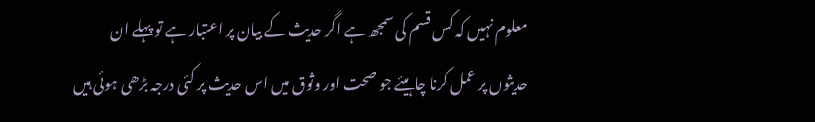معلوم نہیں کہ کس قسم کی سمجھ ہے اگر حدیث کے بیان پر اعتبار ہے تو پہلے ان حدیثوں پر عمل کرنا چاہیئے جو صحت اور وثوق میں اس حدیث پر کئی درجہ بڑھی ہوئی ہیں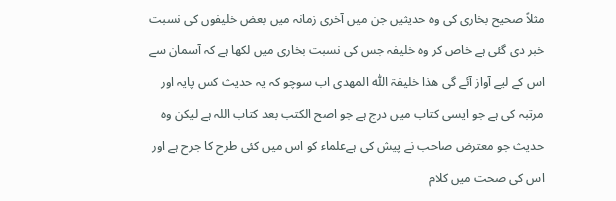مثلاً صحیح بخاری کی وہ حدیثیں جن میں آخری زمانہ میں بعض خلیفوں کی نسبت خبر دی گئی ہے خاص کر وہ خلیفہ جس کی نسبت بخاری میں لکھا ہے کہ آسمان سے اس کے لیے آواز آئے گی ھذا خلیفۃ اللّٰہ المھدی اب سوچو کہ یہ حدیث کس پایہ اور مرتبہ کی ہے جو ایسی کتاب میں درج ہے جو اصح الکتب بعد کتاب اللہ ہے لیکن وہ حدیث جو معترض صاحب نے پیش کی ہےعلماء کو اس میں کئی طرح کا جرح ہے اور اس کی صحت میں کلام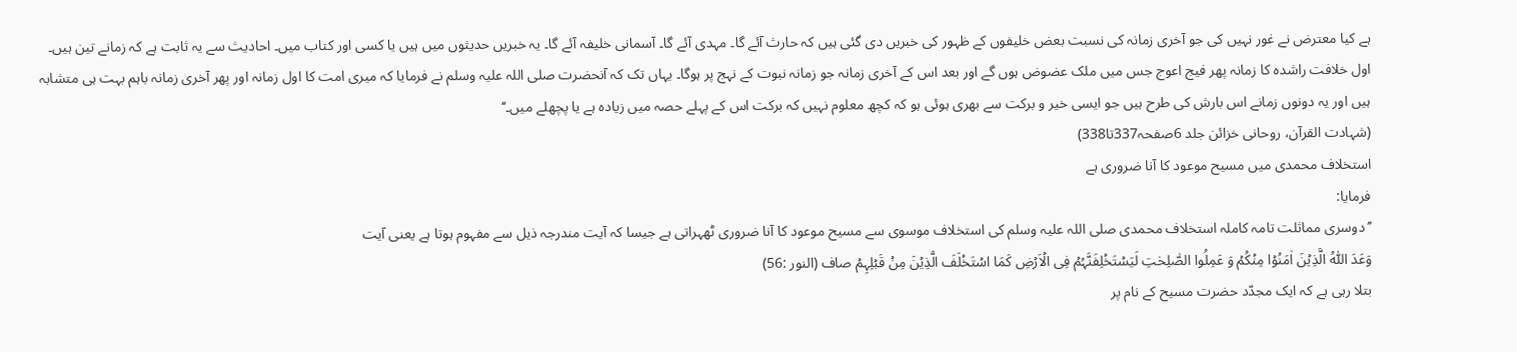ہے کیا معترض نے غور نہیں کی جو آخری زمانہ کی نسبت بعض خلیفوں کے ظہور کی خبریں دی گئی ہیں کہ حارث آئے گا۔ مہدی آئے گا۔ آسمانی خلیفہ آئے گا۔ یہ خبریں حدیثوں میں ہیں یا کسی اور کتاب میں۔ احادیث سے یہ ثابت ہے کہ زمانے تین ہیں۔ اول خلافت راشدہ کا زمانہ پھر فیج اعوج جس میں ملک عضوض ہوں گے اور بعد اس کے آخری زمانہ جو زمانہ نبوت کے نہج پر ہوگا۔ یہاں تک کہ آنحضرت صلی اللہ علیہ وسلم نے فرمایا کہ میری امت کا اول زمانہ اور پھر آخری زمانہ باہم بہت ہی متشابہ ہیں اور یہ دونوں زمانے اس بارش کی طرح ہیں جو ایسی خیر و برکت سے بھری ہوئی ہو کہ کچھ معلوم نہیں کہ برکت اس کے پہلے حصہ میں زیادہ ہے یا پچھلے میں۔‘‘
(شہادت القرآن، روحانی خزائن جلد 6صفحہ337تا338)
استخلاف محمدی میں مسیح موعود کا آنا ضروری ہے
فرمایا:
’’دوسری مماثلت تامہ کاملہ استخلاف محمدی صلی اللہ علیہ وسلم کی استخلاف موسوی سے مسیح موعود کا آنا ضروری ٹھہراتی ہے جیسا کہ آیت مندرجہ ذیل سے مفہوم ہوتا ہے یعنی آیت
وَعَدَ اللّٰہُ الَّذِیۡنَ اٰمَنُوۡا مِنۡکُمۡ وَ عَمِلُوا الصّٰلِحٰتِ لَیَسۡتَخۡلِفَنَّہُمۡ فِی الۡاَرۡضِ کَمَا اسۡتَخۡلَفَ الَّذِیۡنَ مِنۡ قَبۡلِہِمۡ صاف (النور :56)
بتلا رہی ہے کہ ایک مجدّد حضرت مسیح کے نام پر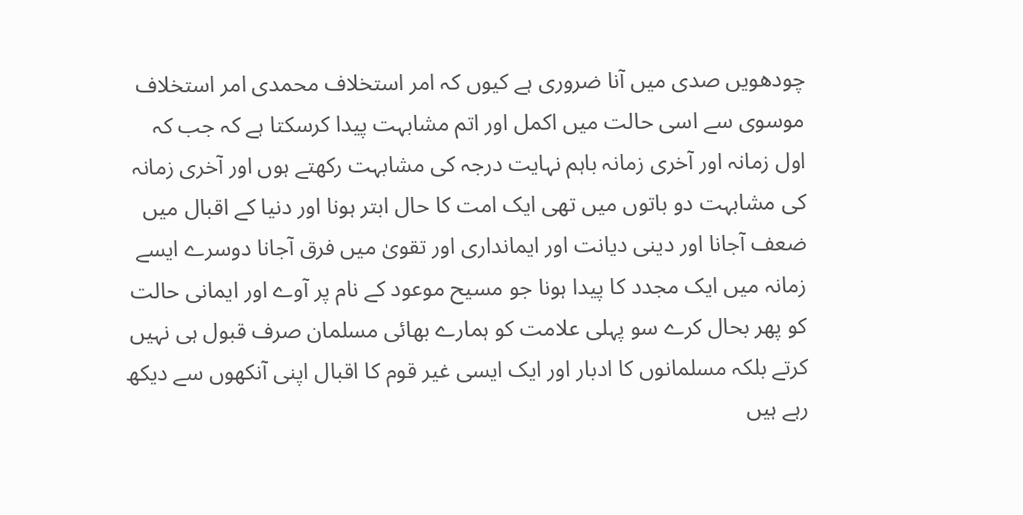چودھویں صدی میں آنا ضروری ہے کیوں کہ امر استخلاف محمدی امر استخلاف موسوی سے اسی حالت میں اکمل اور اتم مشابہت پیدا کرسکتا ہے کہ جب کہ اول زمانہ اور آخری زمانہ باہم نہایت درجہ کی مشابہت رکھتے ہوں اور آخری زمانہ کی مشابہت دو باتوں میں تھی ایک امت کا حال ابتر ہونا اور دنیا کے اقبال میں ضعف آجانا اور دینی دیانت اور ایمانداری اور تقویٰ میں فرق آجانا دوسرے ایسے زمانہ میں ایک مجدد کا پیدا ہونا جو مسیح موعود کے نام پر آوے اور ایمانی حالت کو پھر بحال کرے سو پہلی علامت کو ہمارے بھائی مسلمان صرف قبول ہی نہیں کرتے بلکہ مسلمانوں کا ادبار اور ایک ایسی غیر قوم کا اقبال اپنی آنکھوں سے دیکھ رہے ہیں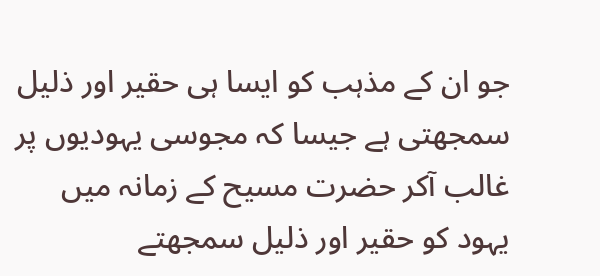جو ان کے مذہب کو ایسا ہی حقیر اور ذلیل سمجھتی ہے جیسا کہ مجوسی یہودیوں پر غالب آکر حضرت مسیح کے زمانہ میں یہود کو حقیر اور ذلیل سمجھتے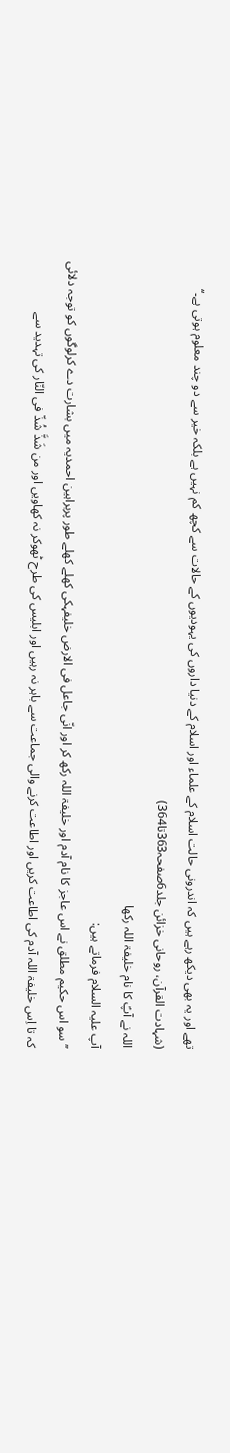تھے اور یہ بھی دیکھ رہے ہیں کہ اندرونی حالت اسلام کے علماء اور اسلام کے دنیا داروں کی یہودیوں کے حالات سے کچھ کم نہیں ہے بلکہ خیر سے دو چند معلوم ہوتی ہے۔‘‘
(شہادت القرآن، روحانی خزائن جلد6صفحہ363تا364)
اللہ نے آپؑ کا نام خلیفۃ اللہ رکھا
آپ علیہ السلام فرماتے ہیں:
’’سو اس حکیم مطلق نے اس عاجز کا نام آدم اور خلیفۃ اللہ رکھ کر اور انّی جاعل فی الارض خلیفہکی کھلے کھلے طور پربراہین احمدیہ میں بشارت دے کرلوگوں کو توجہ دلائی کہ تا اِس خلیفۃ اللہ آدم کی اطاعت کریں اور اطاعت کرنے والی جماعت سے باہر نہ رہیں اور ابلیس کی طرح ٹھوکر نہ کھاویں اور من شَذَّ شُذّ فی النّار کی تہدید سے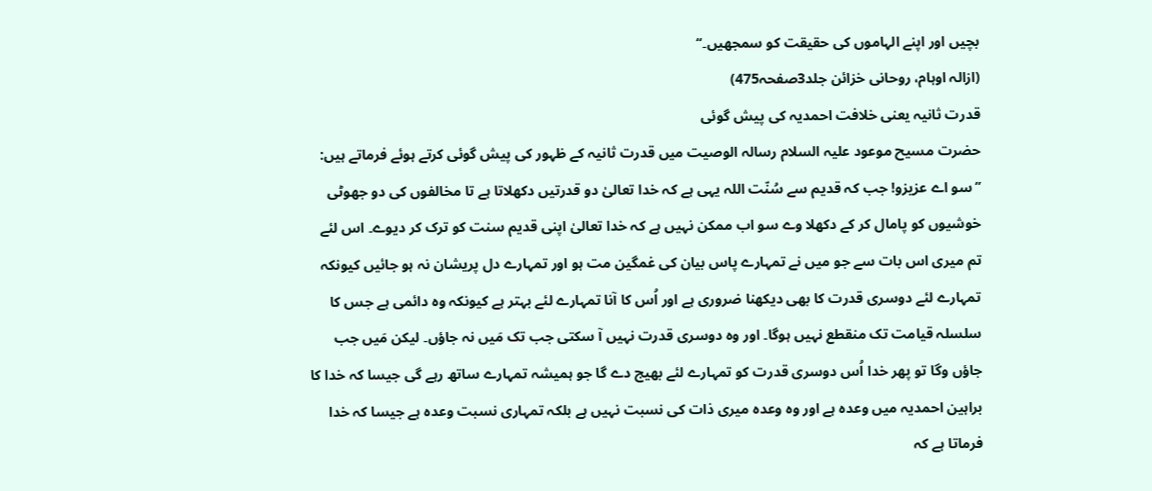بچیں اور اپنے الہاموں کی حقیقت کو سمجھیں۔‘‘
(ازالہ اوہام، روحانی خزائن جلد3صفحہ475)
قدرت ثانیہ یعنی خلافت احمدیہ کی پیش گوئی
حضرت مسیح موعود علیہ السلام رسالہ الوصیت میں قدرت ثانیہ کے ظہور کی پیش گوئی کرتے ہوئے فرماتے ہیں:
’’سو اے عزیزو! جب کہ قدیم سے سُنّت اللہ یہی ہے کہ خدا تعالیٰ دو قدرتیں دکھلاتا ہے تا مخالفوں کی دو جھوٹی خوشیوں کو پامال کر کے دکھلا وے سو اب ممکن نہیں ہے کہ خدا تعالیٰ اپنی قدیم سنت کو ترک کر دیوے۔ اس لئے تم میری اس بات سے جو میں نے تمہارے پاس بیان کی غمگین مت ہو اور تمہارے دل پریشان نہ ہو جائیں کیونکہ تمہارے لئے دوسری قدرت کا بھی دیکھنا ضروری ہے اور اُس کا آنا تمہارے لئے بہتر ہے کیونکہ وہ دائمی ہے جس کا سلسلہ قیامت تک منقطع نہیں ہوگا۔ اور وہ دوسری قدرت نہیں آ سکتی جب تک مَیں نہ جاؤں۔ لیکن مَیں جب جاؤں وگا تو پھر خدا اُس دوسری قدرت کو تمہارے لئے بھیج دے گا جو ہمیشہ تمہارے ساتھ رہے گی جیسا کہ خدا کا براہین احمدیہ میں وعدہ ہے اور وہ وعدہ میری ذات کی نسبت نہیں ہے بلکہ تمہاری نسبت وعدہ ہے جیسا کہ خدا فرماتا ہے کہ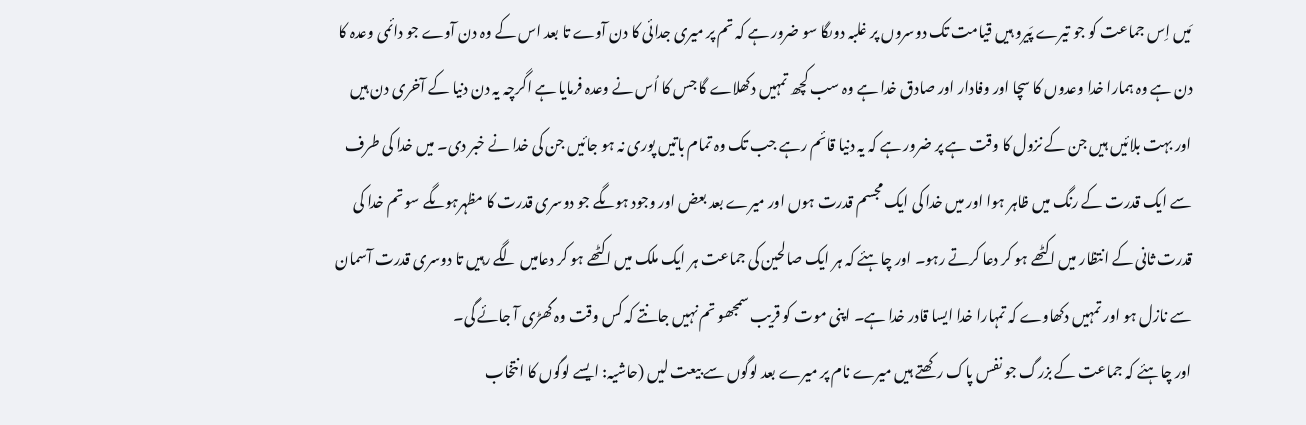مَیں اِس جماعت کو جو تیرے پَیرو ہیں قیامت تک دوسروں پر غلبہ دوںگا سو ضرور ہے کہ تم پر میری جدائی کا دن آوے تا بعد اس کے وہ دن آوے جو دائمی وعدہ کا دن ہے وہ ہمارا خدا وعدوں کا سچا اور وفادار اور صادق خدا ہے وہ سب کچھ تمہیں دکھلاے گا جس کا اُس نے وعدہ فرمایا ہے اگرچہ یہ دن دنیا کے آخری دن ہیں اور بہت بلائیں ہیں جن کے نزول کا وقت ہے پر ضرور ہے کہ یہ دنیا قائم رہے جب تک وہ تمام باتیں پوری نہ ہو جائیں جن کی خدا نے خبر دی۔ میں خدا کی طرف سے ایک قدرت کے رنگ میں ظاہر ہوا اور میں خدا کی ایک مجسم قدرت ہوں اور میرے بعد بعض اور وجود ہوںگے جو دوسری قدرت کا مظہرہوںگے سو تم خدا کی قدرت ثانی کے انتظار میں اکٹھے ہو کر دعا کرتے رہو۔ اور چاہئے کہ ہر ایک صالحین کی جماعت ہر ایک ملک میں اکٹھے ہو کر دعامیں لگے رہیں تا دوسری قدرت آسمان سے نازل ہو اور تمہیں دکھاوے کہ تمہارا خدا ایسا قادر خدا ہے۔ اپنی موت کو قریب سمجھو تم نہیں جانتے کہ کس وقت وہ گھڑی آ جائے گی۔
اور چاہئے کہ جماعت کے بزرگ جو نفس پاک رکھتے ہیں میرے نام پر میرے بعد لوگوں سے بیعت لیں (حاشیہ: ایسے لوگوں کا انتخاب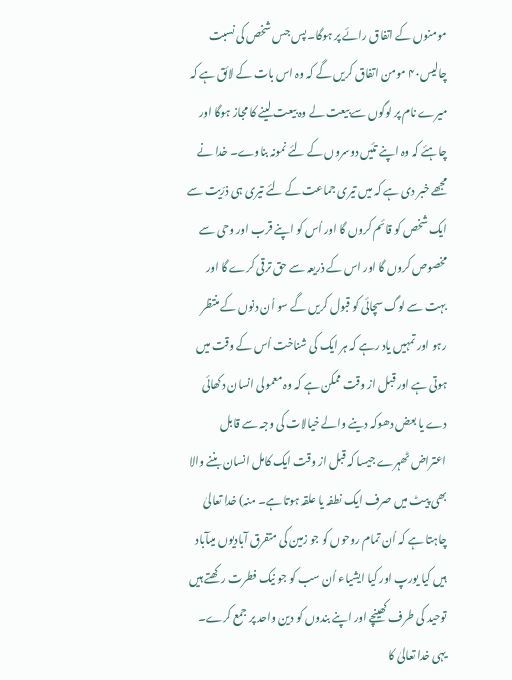مومنوں کے اتفاق رائے پر ہوگا۔ پس جس شخص کی نسبت چالیس۴۰ مومن اتفاق کریں گے کہ وہ اس بات کے لائق ہے کہ میرے نام پر لوگوں سے بیعت لے وہ بیعت لینے کا مجاز ہوگا اور چاہئے کہ وہ اپنے تئیں دوسروں کے لئے نمونہ بناوے۔ خدا نے مجھے خبر دی ہے کہ میں تیری جماعت کے لئے تیری ہی ذرّیت سے ایک شخص کو قائم کروں گا اور اُس کو اپنے قرب اور وحی سے مخصوص کروں گا اور اس کے ذریعہ سے حق ترقی کرے گا اور بہت سے لوگ سچائی کو قبول کریں گے سو اُن دنوں کے منتظر رہو اور تمہیں یاد رہے کہ ہر ایک کی شناخت اُس کے وقت میں ہوتی ہے اور قبل از وقت ممکن ہے کہ وہ معمولی انسان دکھائی دے یا بعض دھوکہ دینے والے خیالات کی وجہ سے قابل اعتراض ٹھہرے جیسا کہ قبل از وقت ایک کامل انسان بننے والا بھی پیٹ میں صرف ایک نطفہ یا علقہ ہوتا ہے۔ منہ) خدا تعالیٰ چاہتا ہے کہ اُن تمام روحوں کو جو زمین کی متفرق آبادیوں میںآباد ہیں کیا یورپ اور کیا ایشیاء اُن سب کو جو نیک فطرت رکھتے ہیں توحید کی طرف کھینچے اور اپنے بندوں کو دین واحد پر جمع کرے۔ یہی خدا تعالیٰ کا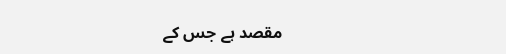مقصد ہے جس کے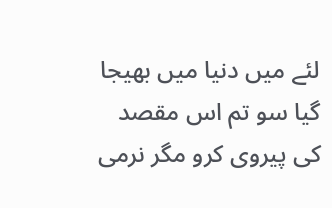لئے میں دنیا میں بھیجا گیا سو تم اس مقصد کی پیروی کرو مگر نرمی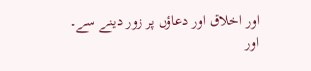اور اخلاق اور دعاؤں پر زور دینے سے۔ اور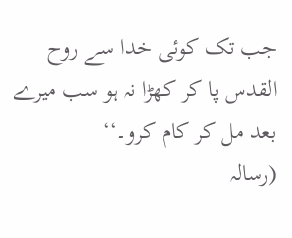جب تک کوئی خدا سے روح القدس پا کر کھڑا نہ ہو سب میرے بعد مل کر کام کرو۔‘‘
(رسالہ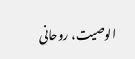الوصیت، روحانی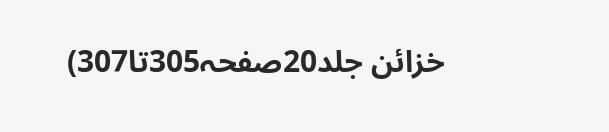خزائن جلد20صفحہ305تا307)